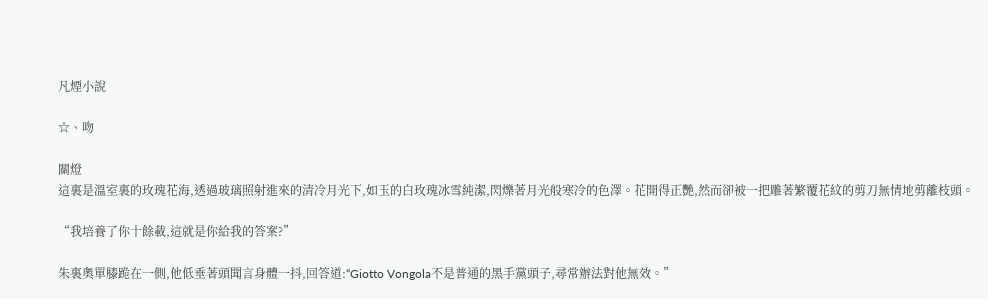凡煙小說

☆、吻

關燈
這裏是溫室裏的玫瑰花海,透過玻璃照射進來的清冷月光下,如玉的白玫瑰冰雪純潔,閃爍著月光般寒冷的色澤。花開得正艷,然而卻被一把雕著繁覆花紋的剪刀無情地剪離枝頭。

“我培養了你十餘載,這就是你給我的答案?”

朱裏奧單膝跪在一側,他低垂著頭聞言身體一抖,回答道:“Giotto Vongola不是普通的黑手黨頭子,尋常辦法對他無效。”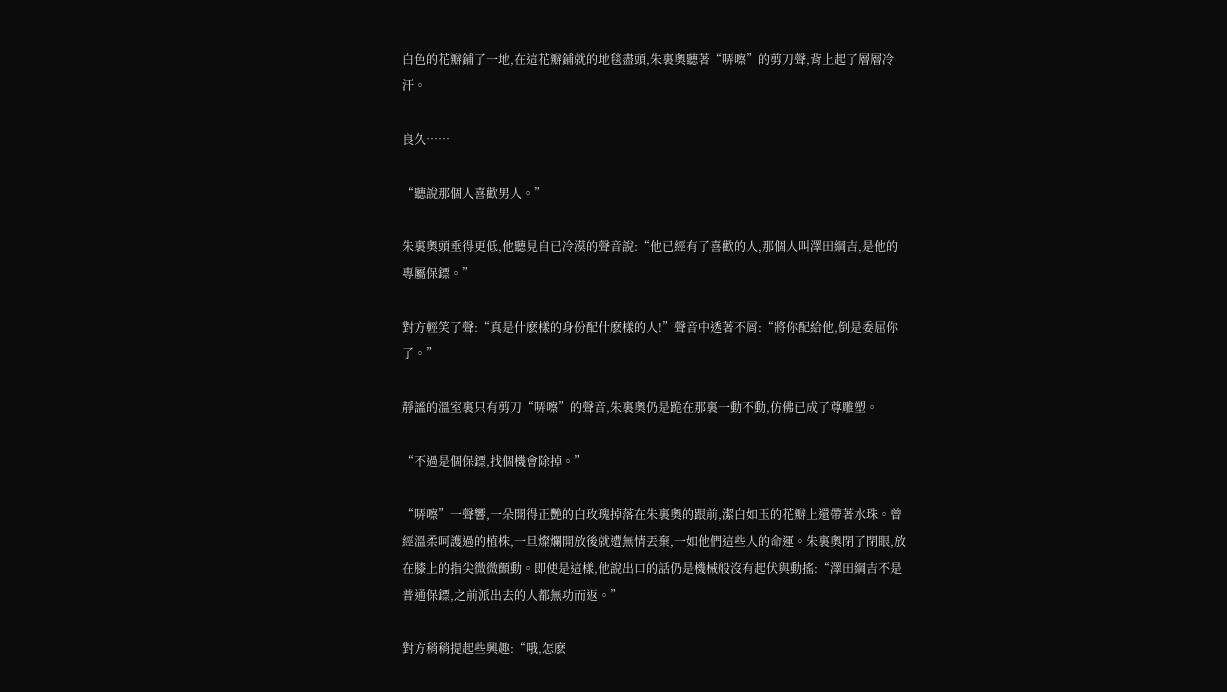白色的花瓣鋪了一地,在這花瓣鋪就的地毯盡頭,朱裏奧聽著“哢嚓”的剪刀聲,背上起了層層冷汗。

良久……

“聽說那個人喜歡男人。”

朱裏奧頭垂得更低,他聽見自已冷漠的聲音說:“他已經有了喜歡的人,那個人叫澤田綱吉,是他的專屬保鏢。”

對方輕笑了聲:“真是什麽樣的身份配什麽樣的人!”聲音中透著不屑:“將你配給他,倒是委屈你了。”

靜謐的溫室裏只有剪刀“哢嚓”的聲音,朱裏奧仍是跪在那裏一動不動,仿佛已成了尊雕塑。

“不過是個保鏢,找個機會除掉。”

“哢嚓”一聲響,一朵開得正艷的白玫瑰掉落在朱裏奧的跟前,潔白如玉的花瓣上還帶著水珠。曾經溫柔呵護過的植株,一旦燦爛開放後就遭無情丟棄,一如他們這些人的命運。朱裏奧閉了閉眼,放在膝上的指尖微微顫動。即使是這樣,他說出口的話仍是機械般沒有起伏與動搖:“澤田綱吉不是普通保鏢,之前派出去的人都無功而返。”

對方稍稍提起些興趣:“哦,怎麽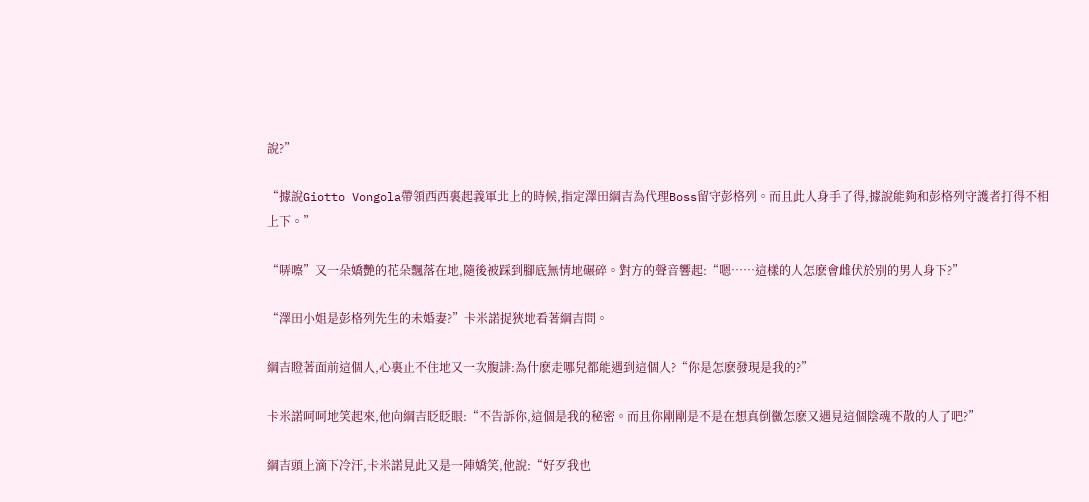說?”

“據說Giotto Vongola帶領西西裏起義軍北上的時候,指定澤田綱吉為代理Boss留守彭格列。而且此人身手了得,據說能夠和彭格列守護者打得不相上下。”

“哢嚓”又一朵嬌艷的花朵飄落在地,隨後被踩到腳底無情地碾碎。對方的聲音響起:“嗯……這樣的人怎麽會雌伏於別的男人身下?”

“澤田小姐是彭格列先生的未婚妻?”卡米諾捉狹地看著綱吉問。

綱吉瞪著面前這個人,心裏止不住地又一次腹誹:為什麽走哪兒都能遇到這個人?“你是怎麽發現是我的?”

卡米諾呵呵地笑起來,他向綱吉眨眨眼:“不告訴你,這個是我的秘密。而且你剛剛是不是在想真倒黴怎麽又遇見這個陰魂不散的人了吧?”

綱吉頭上滴下冷汗,卡米諾見此又是一陣嬌笑,他說:“好歹我也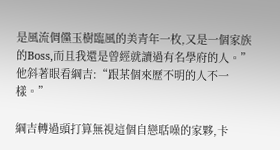是風流倜儻玉樹臨風的美青年一枚,又是一個家族的Boss,而且我還是曾經就讀過有名學府的人。”他斜著眼看綱吉:“跟某個來歷不明的人不一樣。”

綱吉轉過頭打算無視這個自戀聒噪的家夥,卡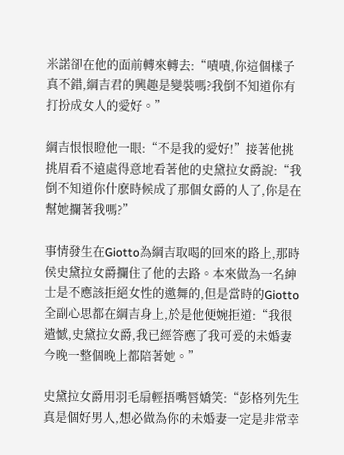米諾卻在他的面前轉來轉去:“嘖嘖,你這個樣子真不錯,綱吉君的興趣是變裝嗎?我倒不知道你有打扮成女人的愛好。”

綱吉恨恨瞪他一眼:“不是我的愛好!”接著他挑挑眉看不遠處得意地看著他的史黛拉女爵說:“我倒不知道你什麽時候成了那個女爵的人了,你是在幫她攔著我嗎?”

事情發生在Giotto為綱吉取喝的回來的路上,那時侯史黛拉女爵攔住了他的去路。本來做為一名紳士是不應該拒絕女性的邀舞的,但是當時的Giotto全副心思都在綱吉身上,於是他便婉拒道:“我很遣憾,史黛拉女爵,我已經答應了我可爰的未婚妻今晚一整個晚上都陪著她。”

史黛拉女爵用羽毛扇輕捂嘴唇嬌笑:“彭格列先生真是個好男人,想必做為你的未婚妻一定是非常幸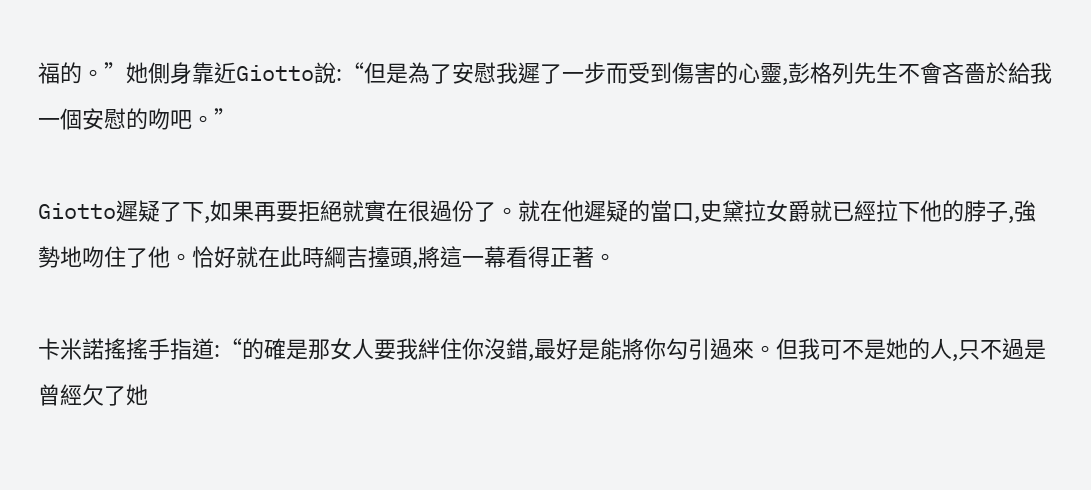福的。”她側身靠近Giotto說:“但是為了安慰我遲了一步而受到傷害的心靈,彭格列先生不會吝嗇於給我一個安慰的吻吧。”

Giotto遲疑了下,如果再要拒絕就實在很過份了。就在他遲疑的當口,史黛拉女爵就已經拉下他的脖子,強勢地吻住了他。恰好就在此時綱吉擡頭,將這一幕看得正著。

卡米諾搖搖手指道:“的確是那女人要我絆住你沒錯,最好是能將你勾引過來。但我可不是她的人,只不過是曾經欠了她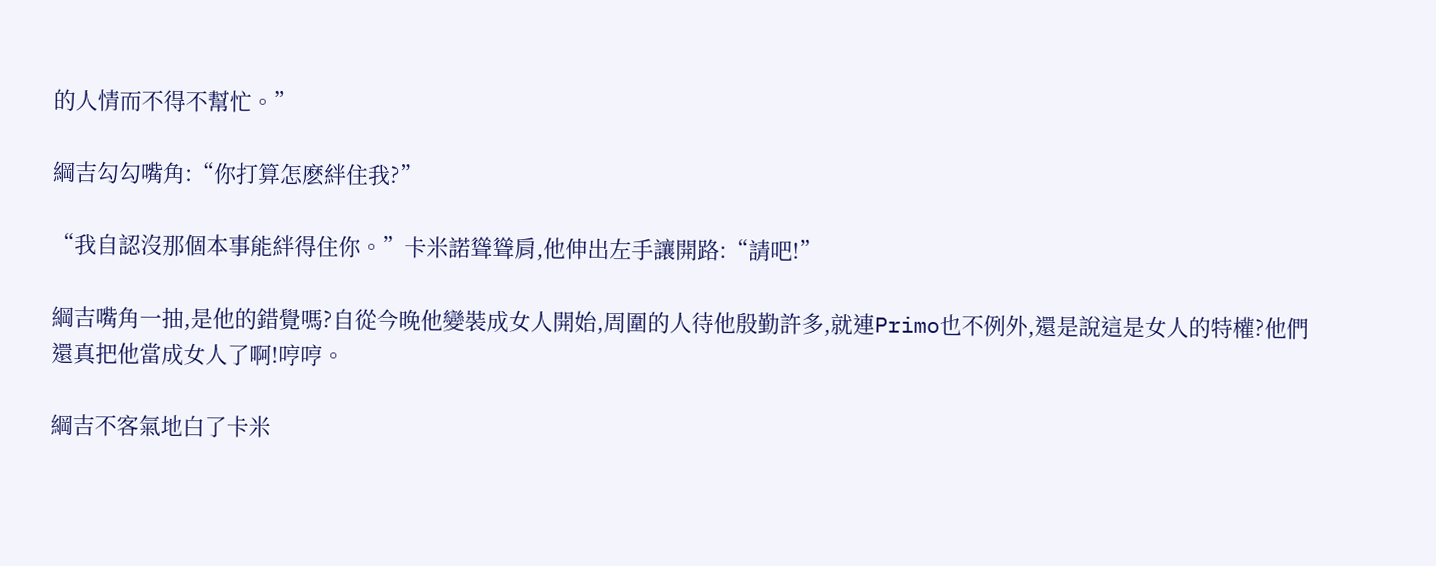的人情而不得不幫忙。”

綱吉勾勾嘴角:“你打算怎麽絆住我?”

“我自認沒那個本事能絆得住你。”卡米諾聳聳肩,他伸出左手讓開路:“請吧!”

綱吉嘴角一抽,是他的錯覺嗎?自從今晚他變裝成女人開始,周圍的人待他殷勤許多,就連Primo也不例外,還是說這是女人的特權?他們還真把他當成女人了啊!哼哼。

綱吉不客氣地白了卡米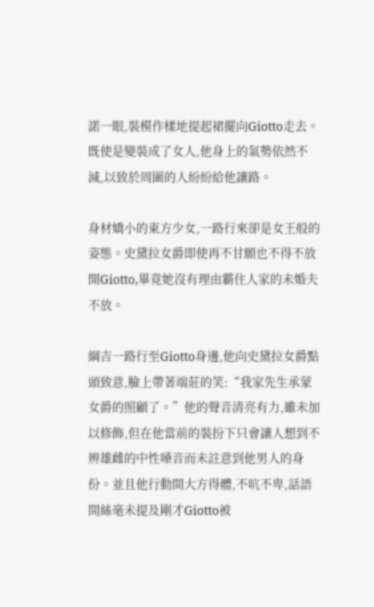諾一眼,裝模作樣地提起裙擺向Giotto走去。既使是變裝成了女人,他身上的氣勢依然不減,以致於周圍的人紛紛給他讓路。

身材嬌小的東方少女,一路行來卻是女王般的姿態。史黛拉女爵即使再不甘願也不得不放開Giotto,畢竟她沒有理由霸住人家的未婚夫不放。

綱吉一路行至Giotto身邊,他向史黛拉女爵點頭致意,臉上帶著端莊的笑:“我家先生承蒙女爵的照顧了。”他的聲音清亮有力,雖未加以修飾,但在他當前的裝扮下只會讓人想到不辨雄雌的中性嗓音而未註意到他男人的身份。並且他行動間大方得體,不吭不卑,話語間絲毫未提及剛才Giotto被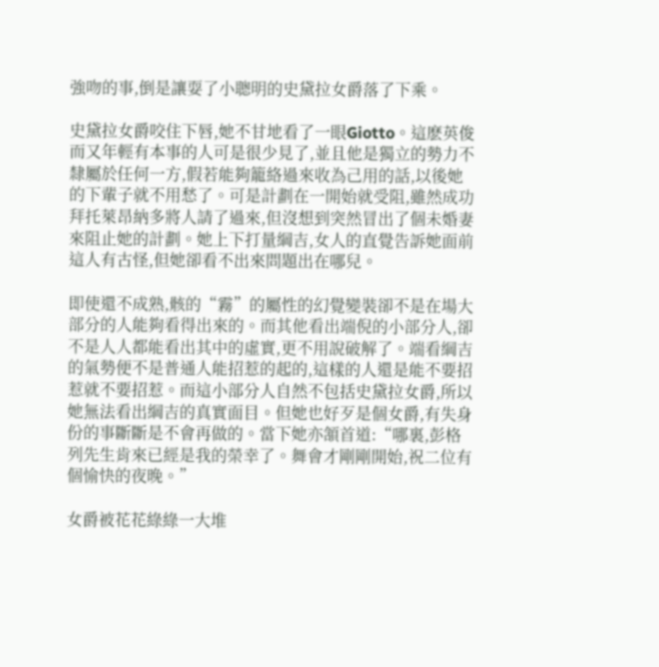強吻的事,倒是讓耍了小聰明的史黛拉女爵落了下乘。

史黛拉女爵咬住下唇,她不甘地看了一眼Giotto。這麽英俊而又年輕有本事的人可是很少見了,並且他是獨立的勢力不隸屬於任何一方,假若能夠籠絡過來收為己用的話,以後她的下輩子就不用愁了。可是計劃在一開始就受阻,雖然成功拜托萊昂納多將人請了過來,但沒想到突然冒出了個未婚妻來阻止她的計劃。她上下打量綱吉,女人的直覺告訴她面前這人有古怪,但她卻看不出來問題出在哪兒。

即使還不成熟,骸的“霧”的屬性的幻覺變裝卻不是在場大部分的人能夠看得出來的。而其他看出端倪的小部分人,卻不是人人都能看出其中的虛實,更不用說破解了。端看綱吉的氣勢便不是普通人能招惹的起的,這樣的人還是能不要招惹就不要招惹。而這小部分人自然不包括史黛拉女爵,所以她無法看出綱吉的真實面目。但她也好歹是個女爵,有失身份的事斷斷是不會再做的。當下她亦頷首道:“哪裏,彭格列先生肯來已經是我的榮幸了。舞會才剛剛開始,祝二位有個愉快的夜晚。”

女爵被花花綠綠一大堆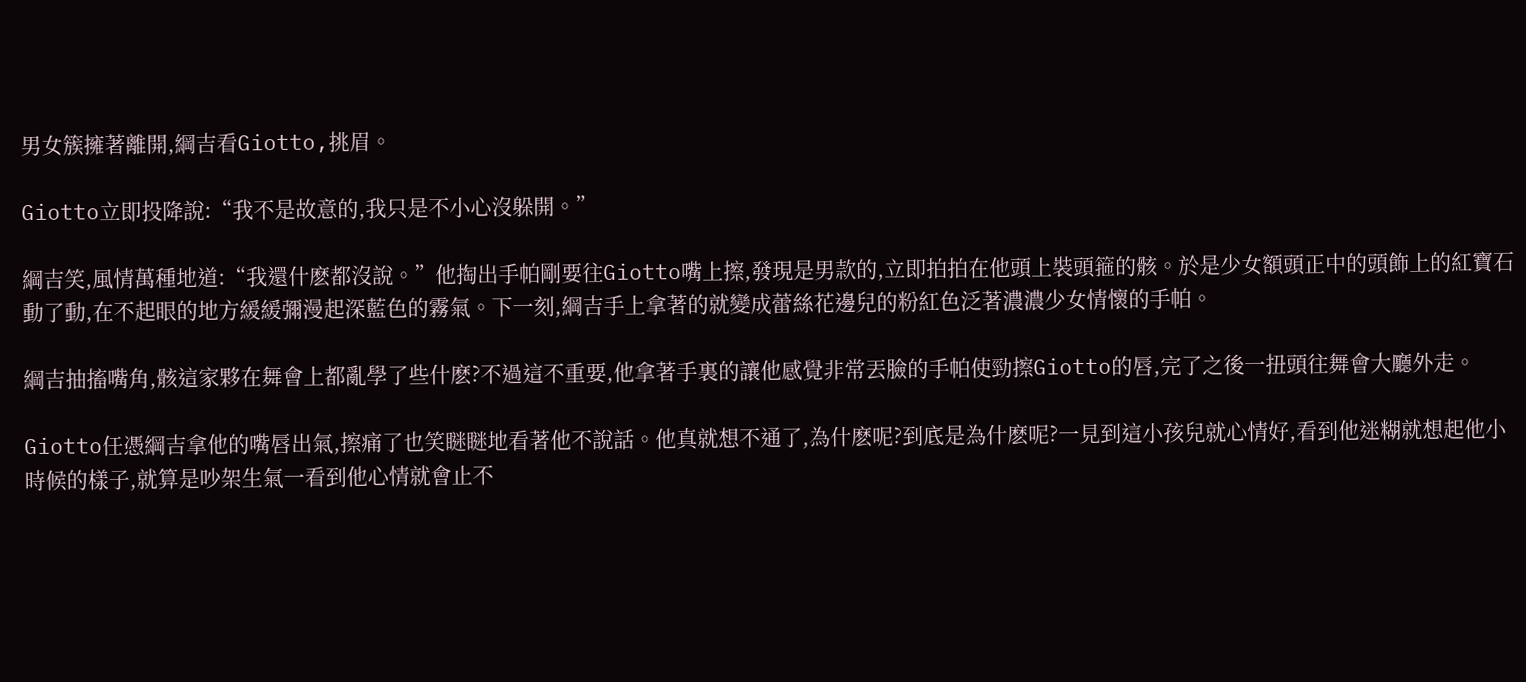男女簇擁著離開,綱吉看Giotto,挑眉。

Giotto立即投降說:“我不是故意的,我只是不小心沒躲開。”

綱吉笑,風情萬種地道:“我還什麽都沒說。”他掏出手帕剛要往Giotto嘴上擦,發現是男款的,立即拍拍在他頭上裝頭箍的骸。於是少女額頭正中的頭飾上的紅寶石動了動,在不起眼的地方緩緩彌漫起深藍色的霧氣。下一刻,綱吉手上拿著的就變成蕾絲花邊兒的粉紅色泛著濃濃少女情懷的手帕。

綱吉抽搐嘴角,骸這家夥在舞會上都亂學了些什麽?不過這不重要,他拿著手裏的讓他感覺非常丟臉的手帕使勁擦Giotto的唇,完了之後一扭頭往舞會大廳外走。

Giotto任憑綱吉拿他的嘴唇出氣,擦痛了也笑瞇瞇地看著他不說話。他真就想不通了,為什麽呢?到底是為什麽呢?一見到這小孩兒就心情好,看到他迷糊就想起他小時候的樣子,就算是吵架生氣一看到他心情就會止不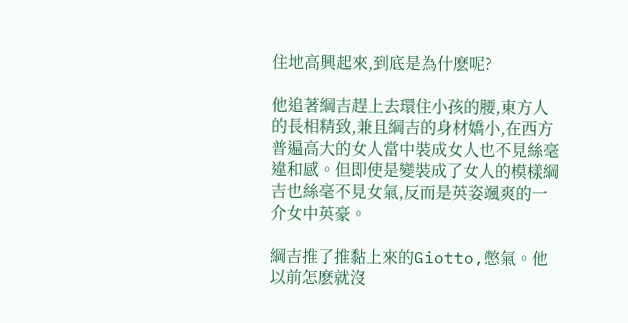住地高興起來,到底是為什麽呢?

他追著綱吉趕上去環住小孩的腰,東方人的長相精致,兼且綱吉的身材嬌小,在西方普遍高大的女人當中裝成女人也不見絲毫違和感。但即使是變裝成了女人的模樣綱吉也絲毫不見女氣,反而是英姿颯爽的一介女中英豪。

綱吉推了推黏上來的Giotto,憋氣。他以前怎麽就沒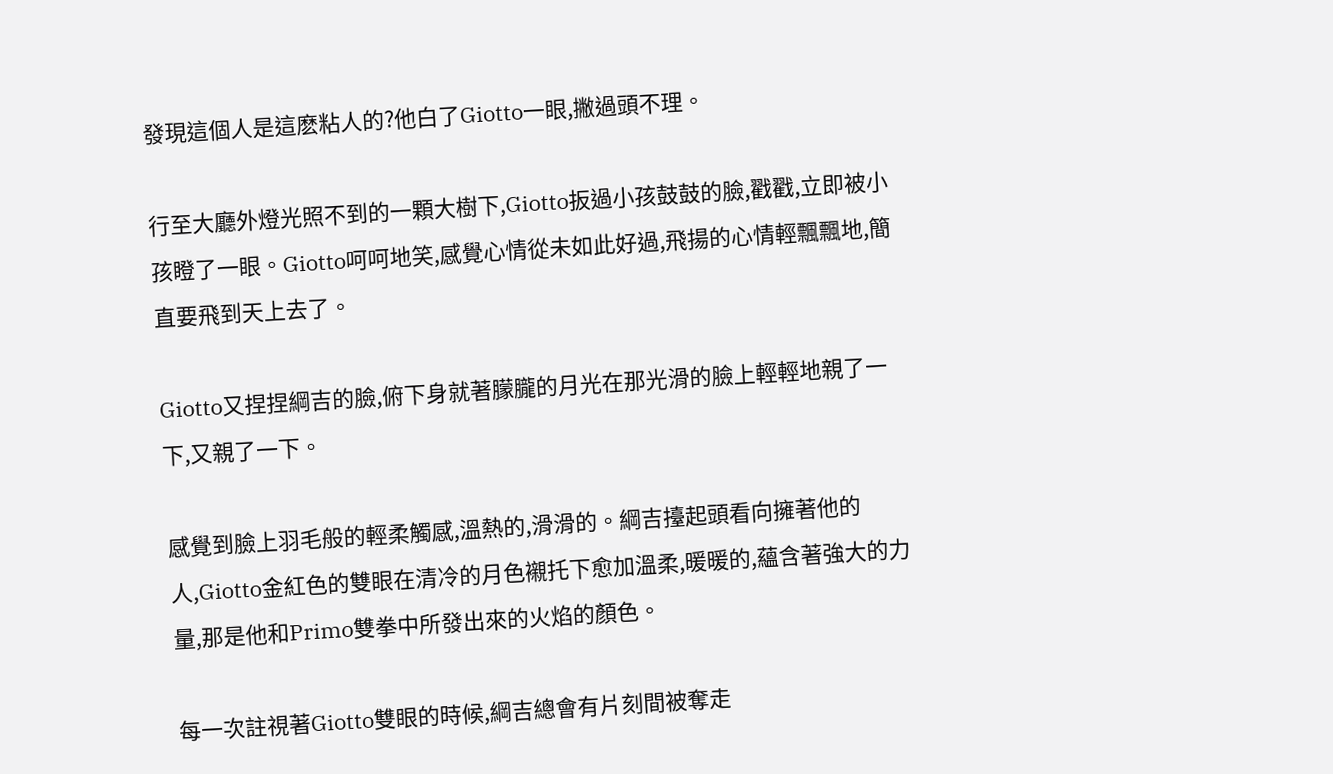發現這個人是這麽粘人的?他白了Giotto一眼,撇過頭不理。

行至大廳外燈光照不到的一顆大樹下,Giotto扳過小孩鼓鼓的臉,戳戳,立即被小孩瞪了一眼。Giotto呵呵地笑,感覺心情從未如此好過,飛揚的心情輕飄飄地,簡直要飛到天上去了。

Giotto又捏捏綱吉的臉,俯下身就著朦朧的月光在那光滑的臉上輕輕地親了一下,又親了一下。

感覺到臉上羽毛般的輕柔觸感,溫熱的,滑滑的。綱吉擡起頭看向擁著他的人,Giotto金紅色的雙眼在清冷的月色襯托下愈加溫柔,暖暖的,蘊含著強大的力量,那是他和Primo雙拳中所發出來的火焰的顏色。

每一次註視著Giotto雙眼的時候,綱吉總會有片刻間被奪走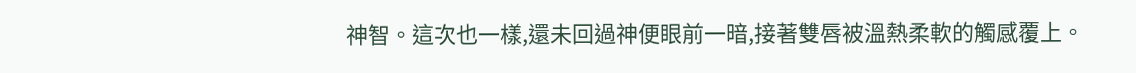神智。這次也一樣,還未回過神便眼前一暗,接著雙唇被溫熱柔軟的觸感覆上。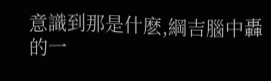意識到那是什麽,綱吉腦中轟的一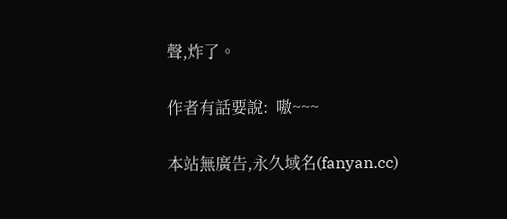聲,炸了。

作者有話要說:  嗷~~~

本站無廣告,永久域名(fanyan.cc)